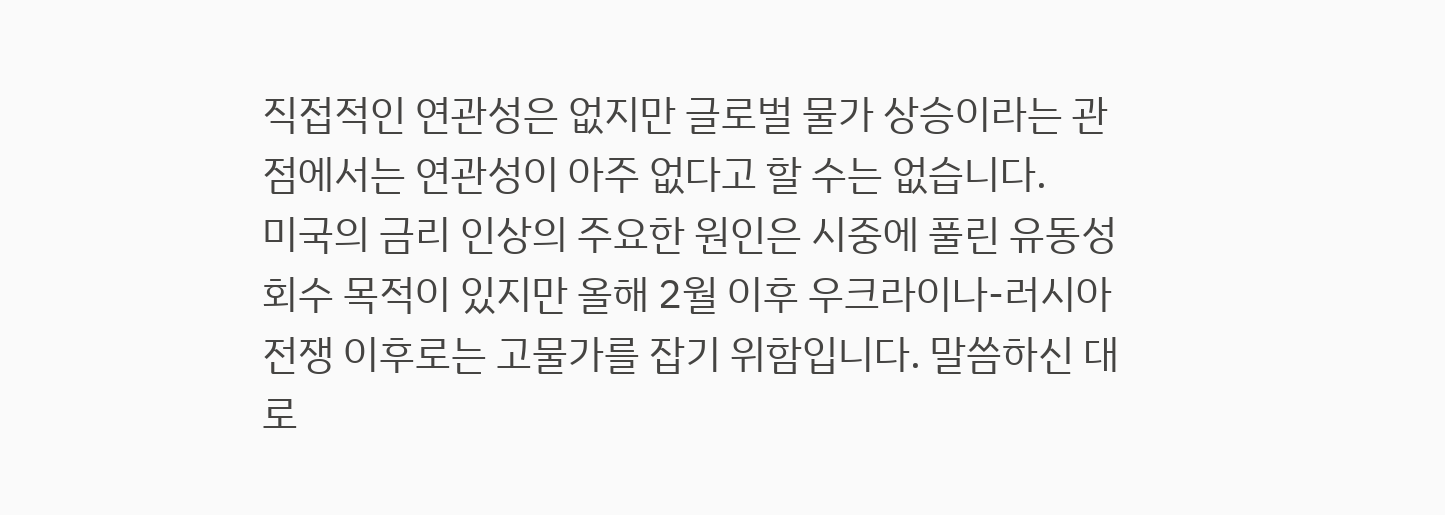직접적인 연관성은 없지만 글로벌 물가 상승이라는 관점에서는 연관성이 아주 없다고 할 수는 없습니다.
미국의 금리 인상의 주요한 원인은 시중에 풀린 유동성 회수 목적이 있지만 올해 2월 이후 우크라이나-러시아 전쟁 이후로는 고물가를 잡기 위함입니다. 말씀하신 대로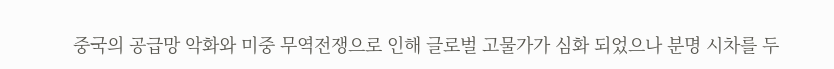중국의 공급망 악화와 미중 무역전쟁으로 인해 글로벌 고물가가 심화 되었으나 분명 시차를 두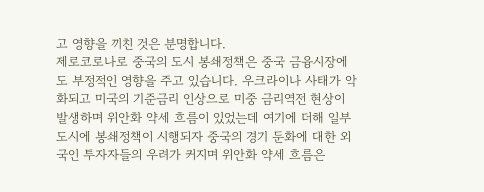고 영향을 끼친 것은 분명합니다.
제로코로나로 중국의 도시 봉쇄정책은 중국 금융시장에도 부정적인 영향을 주고 있습니다. 우크라이나 사태가 악화되고 미국의 기준금리 인상으로 미중 금리역전 현상이 발생하며 위안화 약세 흐름이 있었는데 여기에 더해 일부 도시에 봉쇄정책이 시행되자 중국의 경기 둔화에 대한 외국인 투자자들의 우려가 커지며 위안화 약세 흐름은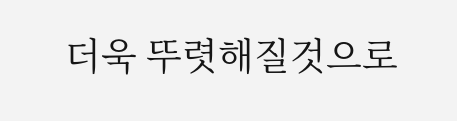더욱 뚜렷해질것으로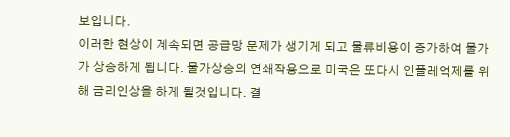보입니다.
이러한 현상이 계속되면 공급망 문제가 생기게 되고 물류비용이 증가하여 물가가 상승하게 됩니다. 물가상승의 연쇄작용으로 미국은 또다시 인플레억제를 위해 금리인상을 하게 될것입니다. 결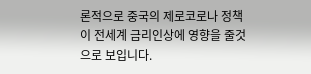론적으로 중국의 제로코로나 정책이 전세계 금리인상에 영향을 줄것으로 보입니다.